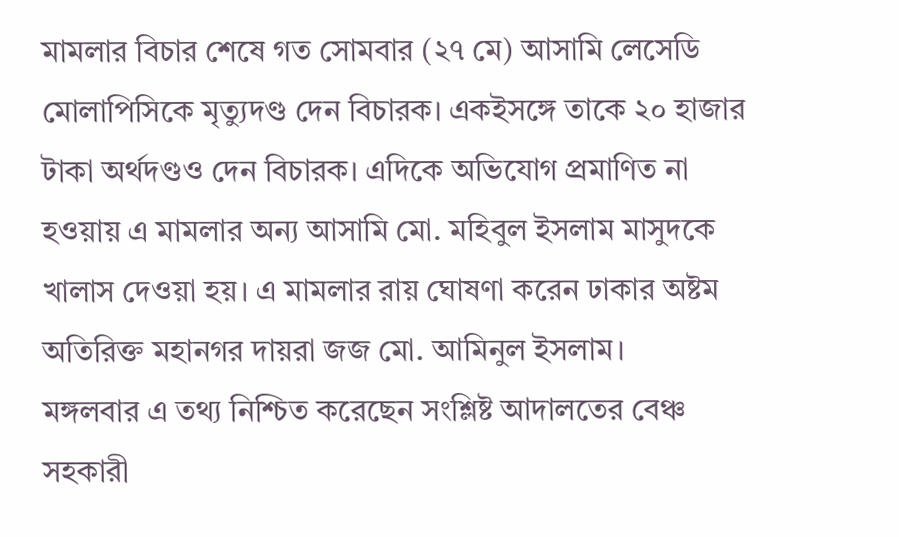মামলার বিচার শেষে গত সোমবার (২৭ মে) আসামি লেসেডি মোলাপিসিকে মৃত্যুদণ্ড দেন বিচারক। একইসঙ্গে তাকে ২০ হাজার টাকা অর্থদণ্ডও দেন বিচারক। এদিকে অভিযোগ প্রমাণিত না হওয়ায় এ মামলার অন্য আসামি মো. মহিবুল ইসলাম মাসুদকে খালাস দেওয়া হয়। এ মামলার রায় ঘোষণা করেন ঢাকার অষ্টম অতিরিক্ত মহানগর দায়রা জজ মো. আমিনুল ইসলাম।
মঙ্গলবার এ তথ্য নিশ্চিত করেছেন সংশ্লিষ্ট আদালতের বেঞ্চ সহকারী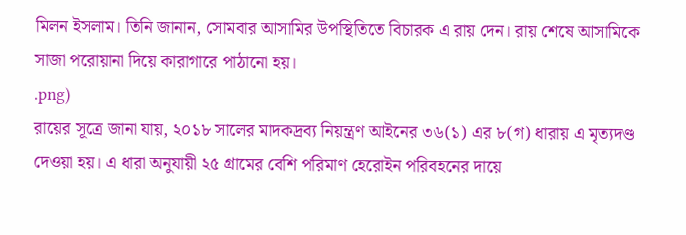মিলন ইসলাম। তিনি জানান, সোমবার আসামির উপস্থিতিতে বিচারক এ রায় দেন। রায় শেষে আসামিকে সাজা পরোয়ানা দিয়ে কারাগারে পাঠানো হয়।
.png)
রায়ের সূত্রে জানা যায়, ২০১৮ সালের মাদকদ্রব্য নিয়ন্ত্রণ আইনের ৩৬(১) এর ৮(গ) ধারায় এ মৃত্যদণ্ড দেওয়া হয়। এ ধারা অনুযায়ী ২৫ গ্রামের বেশি পরিমাণ হেরোইন পরিবহনের দায়ে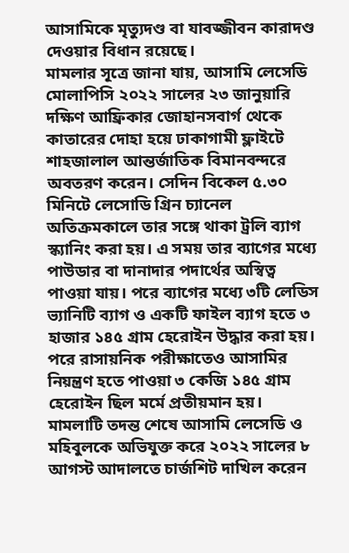আসামিকে মৃত্যুদণ্ড বা যাবজ্জীবন কারাদণ্ড দেওয়ার বিধান রয়েছে।
মামলার সূত্রে জানা যায়, আসামি লেসেডি মোলাপিসি ২০২২ সালের ২৩ জানুয়ারি দক্ষিণ আফ্রিকার জোহানসবার্গ থেকে কাতারের দোহা হয়ে ঢাকাগামী ফ্লাইটে শাহজালাল আন্তর্জাতিক বিমানবন্দরে অবতরণ করেন। সেদিন বিকেল ৫.৩০ মিনিটে লেসোডি গ্রিন চ্যানেল অতিক্রমকালে তার সঙ্গে থাকা ট্রলি ব্যাগ স্ক্যানিং করা হয়। এ সময় তার ব্যাগের মধ্যে পাউডার বা দানাদার পদার্থের অস্বিত্ব পাওয়া যায়। পরে ব্যাগের মধ্যে ৩টি লেডিস ভ্যানিটি ব্যাগ ও একটি ফাইল ব্যাগ হতে ৩ হাজার ১৪৫ গ্রাম হেরোইন উদ্ধার করা হয়। পরে রাসায়নিক পরীক্ষাতেও আসামির নিয়ন্ত্রণ হতে পাওয়া ৩ কেজি ১৪৫ গ্রাম হেরোইন ছিল মর্মে প্রতীয়মান হয়।
মামলাটি তদন্ত শেষে আসামি লেসেডি ও মহিবুলকে অভিযুক্ত করে ২০২২ সালের ৮ আগস্ট আদালতে চার্জশিট দাখিল করেন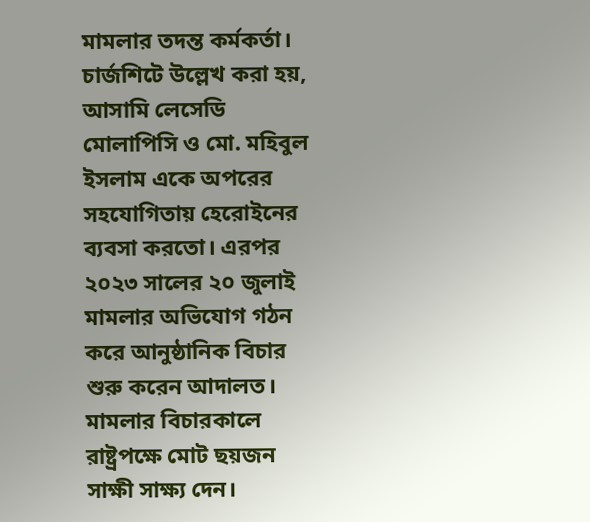মামলার তদন্ত কর্মকর্তা।
চার্জশিটে উল্লেখ করা হয়, আসামি লেসেডি মোলাপিসি ও মো. মহিবুল ইসলাম একে অপরের সহযোগিতায় হেরোইনের ব্যবসা করতো। এরপর ২০২৩ সালের ২০ জুলাই মামলার অভিযোগ গঠন করে আনুষ্ঠানিক বিচার শুরু করেন আদালত। মামলার বিচারকালে রাষ্ট্রপক্ষে মোট ছয়জন সাক্ষী সাক্ষ্য দেন।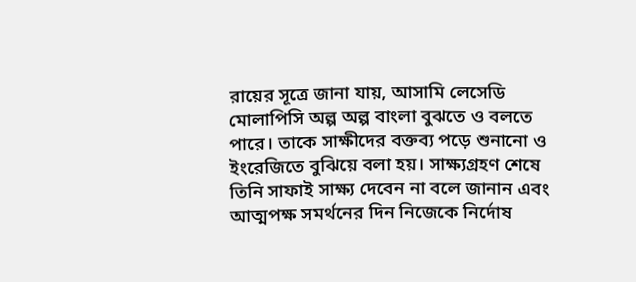রায়ের সূত্রে জানা যায়, আসামি লেসেডি মোলাপিসি অল্প অল্প বাংলা বুঝতে ও বলতে পারে। তাকে সাক্ষীদের বক্তব্য পড়ে শুনানো ও ইংরেজিতে বুঝিয়ে বলা হয়। সাক্ষ্যগ্রহণ শেষে তিনি সাফাই সাক্ষ্য দেবেন না বলে জানান এবং আত্মপক্ষ সমর্থনের দিন নিজেকে নির্দোষ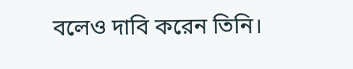বলেও দাবি করেন তিনি।